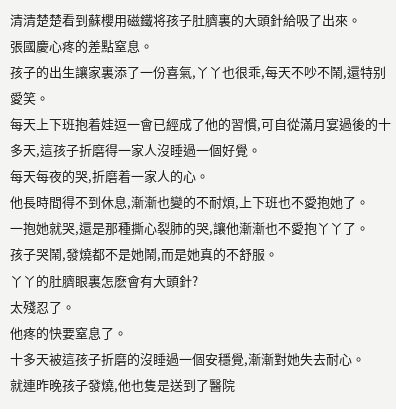清清楚楚看到蘇櫻用磁鐵将孩子肚臍裏的大頭針給吸了出來。
張國慶心疼的差點窒息。
孩子的出生讓家裏添了一份喜氣,丫丫也很乖,每天不吵不鬧,還特别愛笑。
每天上下班抱着娃逗一會已經成了他的習慣,可自從滿月宴過後的十多天,這孩子折磨得一家人沒睡過一個好覺。
每天每夜的哭,折磨着一家人的心。
他長時間得不到休息,漸漸也變的不耐煩,上下班也不愛抱她了。
一抱她就哭,還是那種撕心裂肺的哭,讓他漸漸也不愛抱丫丫了。
孩子哭鬧,發燒都不是她鬧,而是她真的不舒服。
丫丫的肚臍眼裏怎麽會有大頭針?
太殘忍了。
他疼的快要窒息了。
十多天被這孩子折磨的沒睡過一個安穩覺,漸漸對她失去耐心。
就連昨晚孩子發燒,他也隻是送到了醫院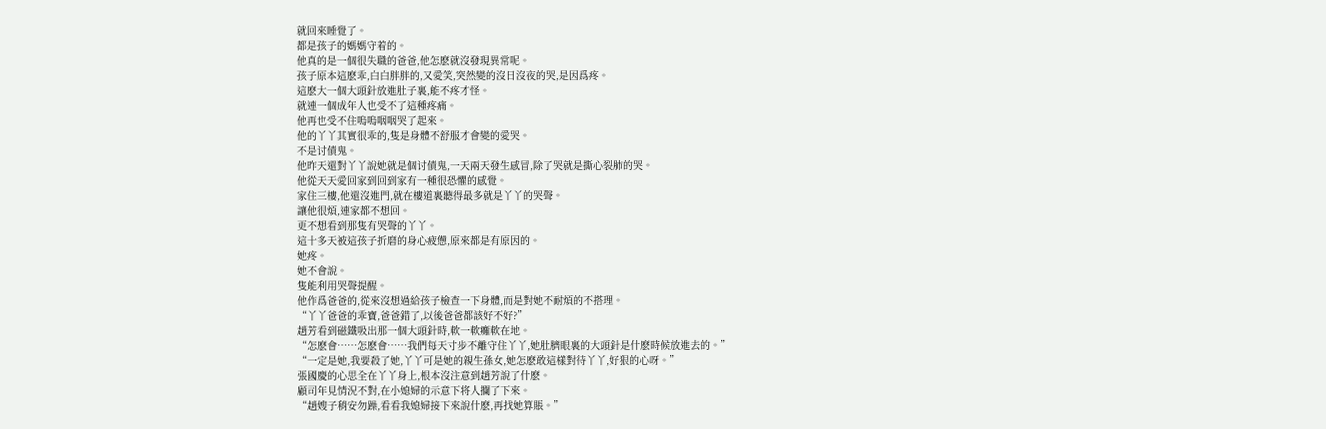就回來睡覺了。
都是孩子的媽媽守着的。
他真的是一個很失職的爸爸,他怎麽就沒發現異常呢。
孩子原本這麽乖,白白胖胖的,又愛笑,突然變的沒日沒夜的哭,是因爲疼。
這麽大一個大頭針放進肚子裏,能不疼才怪。
就連一個成年人也受不了這種疼痛。
他再也受不住嗚嗚咽咽哭了起來。
他的丫丫其實很乖的,隻是身體不舒服才會變的愛哭。
不是讨債鬼。
他昨天還對丫丫說她就是個讨債鬼,一天兩天發生感冒,除了哭就是撕心裂肺的哭。
他從天天愛回家到回到家有一種很恐懼的感覺。
家住三樓,他還沒進門,就在樓道裏聽得最多就是丫丫的哭聲。
讓他很煩,連家都不想回。
更不想看到那隻有哭聲的丫丫。
這十多天被這孩子折磨的身心疲憊,原來都是有原因的。
她疼。
她不會說。
隻能利用哭聲提醒。
他作爲爸爸的,從來沒想過給孩子檢查一下身體,而是對她不耐煩的不搭理。
“丫丫爸爸的乖寶,爸爸錯了,以後爸爸都該好不好?”
趙芳看到磁鐵吸出那一個大頭針時,軟一軟癱軟在地。
“怎麽會……怎麽會……我們每天寸步不離守住丫丫,她肚臍眼裏的大頭針是什麽時候放進去的。”
“一定是她,我要殺了她,丫丫可是她的親生孫女,她怎麽敢這樣對待丫丫,好狠的心呀。”
張國慶的心思全在丫丫身上,根本沒注意到趙芳說了什麽。
顧司年見情況不對,在小媳婦的示意下将人攔了下來。
“趙嫂子稍安勿躁,看看我媳婦接下來說什麽,再找她算賬。”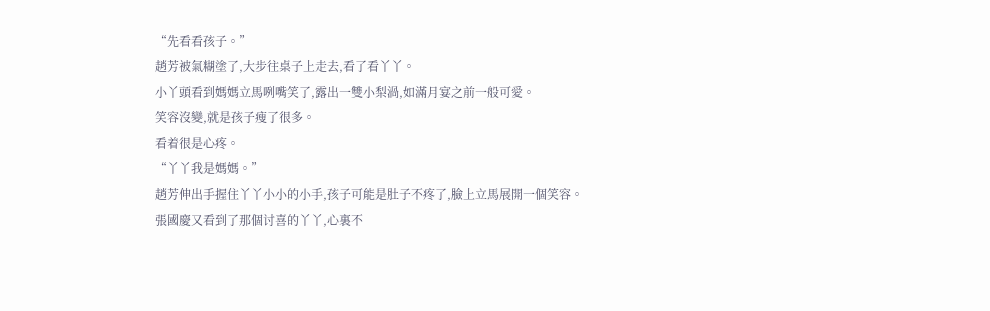“先看看孩子。”
趙芳被氣糊塗了,大步往桌子上走去,看了看丫丫。
小丫頭看到媽媽立馬咧嘴笑了,露出一雙小梨渦,如滿月宴之前一般可愛。
笑容沒變,就是孩子瘦了很多。
看着很是心疼。
“丫丫我是媽媽。”
趙芳伸出手握住丫丫小小的小手,孩子可能是肚子不疼了,臉上立馬展開一個笑容。
張國慶又看到了那個讨喜的丫丫,心裏不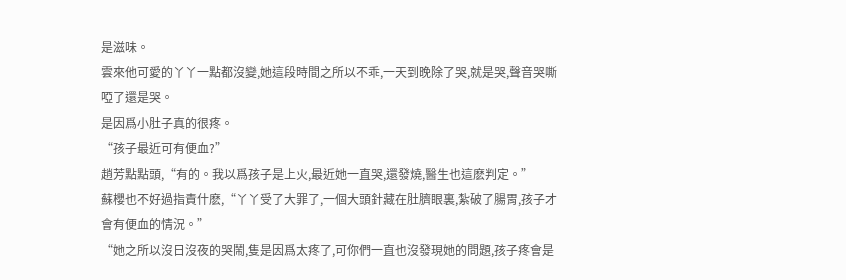是滋味。
雲來他可愛的丫丫一點都沒變,她這段時間之所以不乖,一天到晚除了哭,就是哭,聲音哭嘶啞了還是哭。
是因爲小肚子真的很疼。
“孩子最近可有便血?”
趙芳點點頭,“有的。我以爲孩子是上火,最近她一直哭,還發燒,醫生也這麽判定。”
蘇櫻也不好過指責什麽,“丫丫受了大罪了,一個大頭針藏在肚臍眼裏,紮破了腸胃,孩子才會有便血的情況。”
“她之所以沒日沒夜的哭鬧,隻是因爲太疼了,可你們一直也沒發現她的問題,孩子疼會是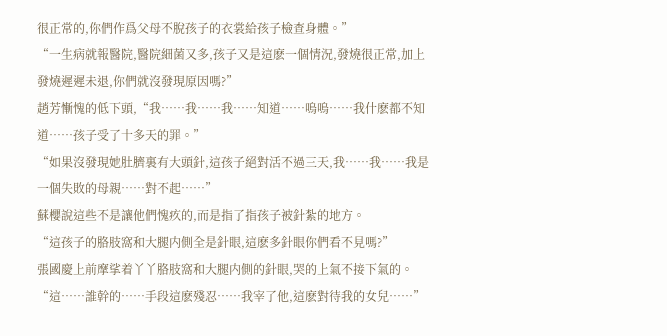很正常的,你們作爲父母不脫孩子的衣裳給孩子檢查身體。”
“一生病就報醫院,醫院細菌又多,孩子又是這麽一個情況,發燒很正常,加上發燒遲遲未退,你們就沒發現原因嗎?”
趙芳慚愧的低下頭,“我……我……我……知道……嗚嗚……我什麽都不知道……孩子受了十多天的罪。”
“如果沒發現她肚臍裏有大頭針,這孩子絕對活不過三天,我……我……我是一個失敗的母親……對不起……”
蘇櫻說這些不是讓他們愧疚的,而是指了指孩子被針紮的地方。
“這孩子的胳肢窩和大腿内側全是針眼,這麽多針眼你們看不見嗎?”
張國慶上前摩挲着丫丫胳肢窩和大腿内側的針眼,哭的上氣不接下氣的。
“這……誰幹的……手段這麽殘忍……我宰了他,這麽對待我的女兒……”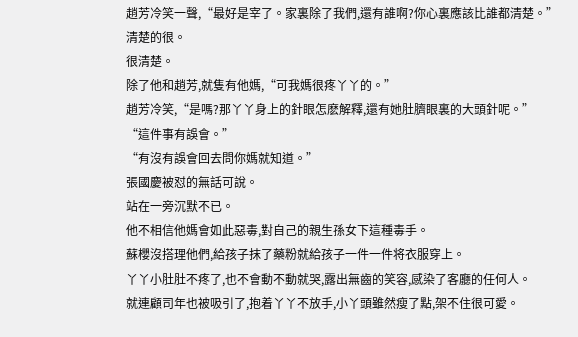趙芳冷笑一聲,“最好是宰了。家裏除了我們,還有誰啊?你心裏應該比誰都清楚。”
清楚的很。
很清楚。
除了他和趙芳,就隻有他媽,“可我媽很疼丫丫的。”
趙芳冷笑,“是嗎?那丫丫身上的針眼怎麽解釋,還有她肚臍眼裏的大頭針呢。”
“這件事有誤會。”
“有沒有誤會回去問你媽就知道。”
張國慶被怼的無話可說。
站在一旁沉默不已。
他不相信他媽會如此惡毒,對自己的親生孫女下這種毒手。
蘇櫻沒搭理他們,給孩子抹了藥粉就給孩子一件一件将衣服穿上。
丫丫小肚肚不疼了,也不會動不動就哭,露出無齒的笑容,感染了客廳的任何人。
就連顧司年也被吸引了,抱着丫丫不放手,小丫頭雖然瘦了點,架不住很可愛。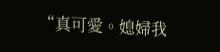“真可愛。媳婦我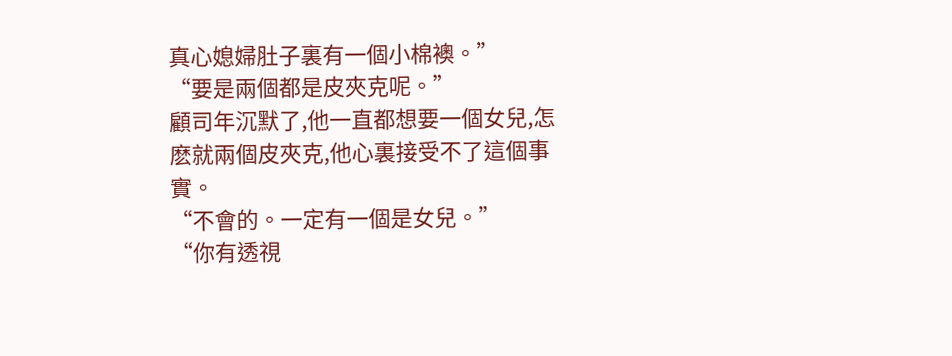真心媳婦肚子裏有一個小棉襖。”
“要是兩個都是皮夾克呢。”
顧司年沉默了,他一直都想要一個女兒,怎麽就兩個皮夾克,他心裏接受不了這個事實。
“不會的。一定有一個是女兒。”
“你有透視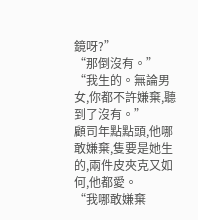鏡呀?”
“那倒沒有。”
“我生的。無論男女,你都不許嫌棄,聽到了沒有。”
顧司年點點頭,他哪敢嫌棄,隻要是她生的,兩件皮夾克又如何,他都愛。
“我哪敢嫌棄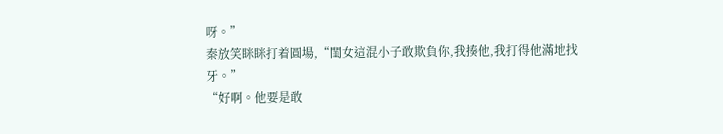呀。”
秦放笑眯眯打着圓場,“閨女這混小子敢欺負你,我揍他,我打得他滿地找牙。”
“好啊。他要是敢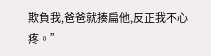欺負我,爸爸就揍扁他,反正我不心疼。”